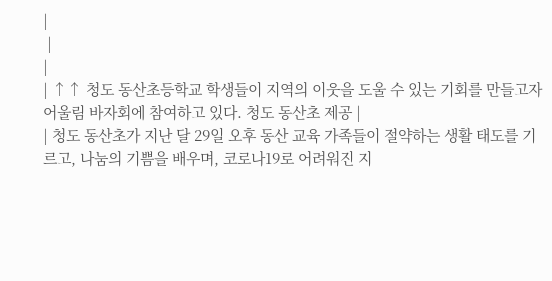|
 |
|
| ↑↑ 청도 동산초등학교 학생들이 지역의 이웃을 도울 수 있는 기회를 만들고자 어울림 바자회에 참여하고 있다. 청도 동산초 제공 |
| 청도 동산초가 지난 달 29일 오후 동산 교육 가족들이 절약하는 생활 태도를 기르고, 나눔의 기쁨을 배우며, 코로나19로 어려워진 지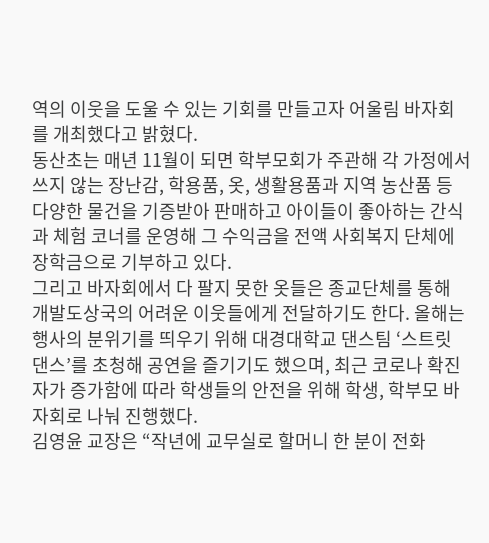역의 이웃을 도울 수 있는 기회를 만들고자 어울림 바자회를 개최했다고 밝혔다.
동산초는 매년 11월이 되면 학부모회가 주관해 각 가정에서 쓰지 않는 장난감, 학용품, 옷, 생활용품과 지역 농산품 등 다양한 물건을 기증받아 판매하고 아이들이 좋아하는 간식과 체험 코너를 운영해 그 수익금을 전액 사회복지 단체에 장학금으로 기부하고 있다.
그리고 바자회에서 다 팔지 못한 옷들은 종교단체를 통해 개발도상국의 어려운 이웃들에게 전달하기도 한다. 올해는 행사의 분위기를 띄우기 위해 대경대학교 댄스팀 ‘스트릿 댄스’를 초청해 공연을 즐기기도 했으며, 최근 코로나 확진자가 증가함에 따라 학생들의 안전을 위해 학생, 학부모 바자회로 나눠 진행했다.
김영윤 교장은 “작년에 교무실로 할머니 한 분이 전화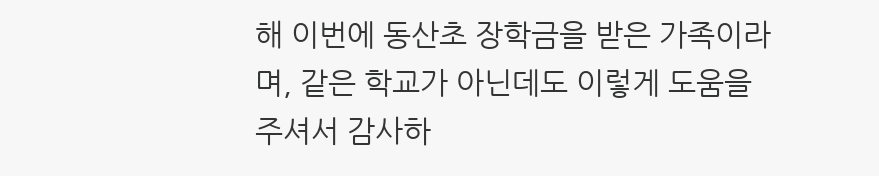해 이번에 동산초 장학금을 받은 가족이라며, 같은 학교가 아닌데도 이렇게 도움을 주셔서 감사하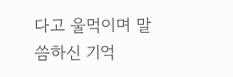다고 울먹이며 말씀하신 기억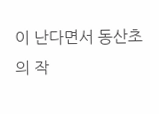이 난다면서 동산초의 작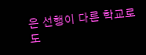은 선행이 다른 학교로도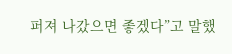퍼져 나갔으면 좋겠다”고 말했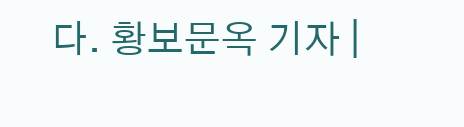다. 황보문옥 기자 |